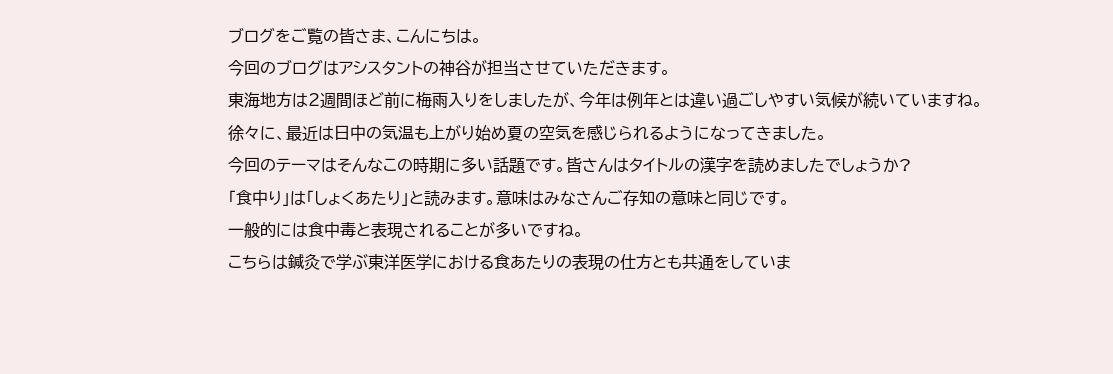ブログをご覧の皆さま、こんにちは。
今回のブログはアシスタントの神谷が担当させていただきます。
東海地方は2週間ほど前に梅雨入りをしましたが、今年は例年とは違い過ごしやすい気候が続いていますね。
徐々に、最近は日中の気温も上がり始め夏の空気を感じられるようになってきました。
今回のテーマはそんなこの時期に多い話題です。皆さんはタイトルの漢字を読めましたでしょうか?
「食中り」は「しょくあたり」と読みます。意味はみなさんご存知の意味と同じです。
一般的には食中毒と表現されることが多いですね。
こちらは鍼灸で学ぶ東洋医学における食あたりの表現の仕方とも共通をしていま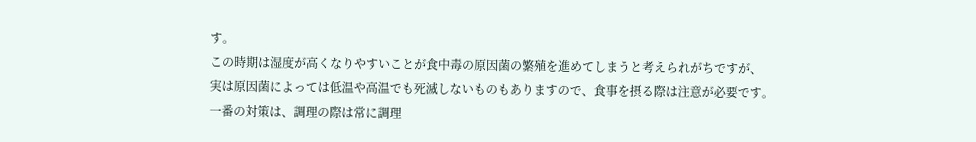す。
この時期は湿度が高くなりやすいことが食中毒の原因菌の繁殖を進めてしまうと考えられがちですが、
実は原因菌によっては低温や高温でも死滅しないものもありますので、食事を摂る際は注意が必要です。
一番の対策は、調理の際は常に調理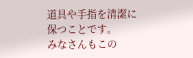道具や手指を清潔に保つことです。
みなさんもこの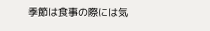季節は食事の際には気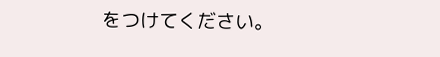をつけてください。